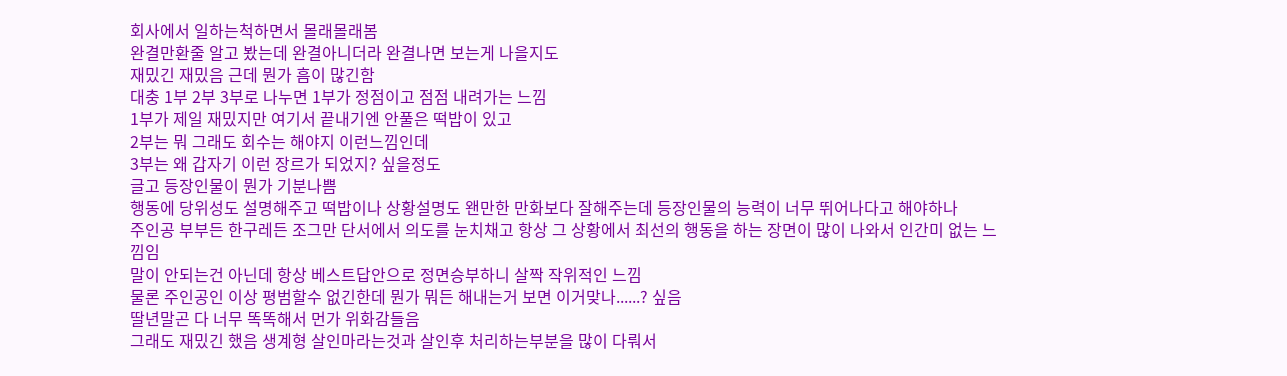회사에서 일하는척하면서 몰래몰래봄
완결만환줄 알고 봤는데 완결아니더라 완결나면 보는게 나을지도
재밌긴 재밌음 근데 뭔가 흠이 많긴함
대충 1부 2부 3부로 나누면 1부가 정점이고 점점 내려가는 느낌
1부가 제일 재밌지만 여기서 끝내기엔 안풀은 떡밥이 있고
2부는 뭐 그래도 회수는 해야지 이런느낌인데
3부는 왜 갑자기 이런 장르가 되었지? 싶을정도
글고 등장인물이 뭔가 기분나쁨
행동에 당위성도 설명해주고 떡밥이나 상황설명도 왠만한 만화보다 잘해주는데 등장인물의 능력이 너무 뛰어나다고 해야하나
주인공 부부든 한구레든 조그만 단서에서 의도를 눈치채고 항상 그 상황에서 최선의 행동을 하는 장면이 많이 나와서 인간미 없는 느낌임
말이 안되는건 아닌데 항상 베스트답안으로 정면승부하니 살짝 작위적인 느낌
물론 주인공인 이상 평범할수 없긴한데 뭔가 뭐든 해내는거 보면 이거맞나......? 싶음
딸년말곤 다 너무 똑똑해서 먼가 위화감들음
그래도 재밌긴 했음 생계형 살인마라는것과 살인후 처리하는부분을 많이 다뤄서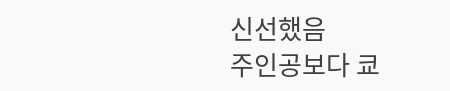신선했음
주인공보다 쿄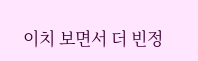이치 보면서 더 빈정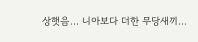상햇음... 니아보다 더한 무당새끼...